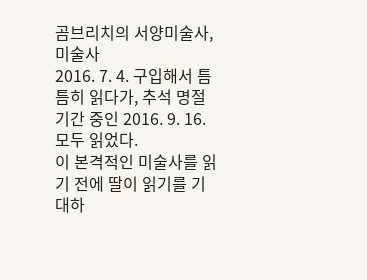곰브리치의 서양미술사, 미술사
2016. 7. 4. 구입해서 틈틈히 읽다가, 추석 명절 기간 중인 2016. 9. 16. 모두 읽었다.
이 본격적인 미술사를 읽기 전에 딸이 읽기를 기대하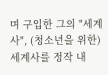며 구입한 그의 "세계사", (청소년을 위한) 세계사를 정작 내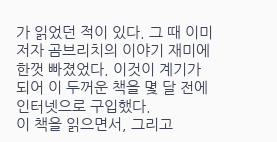가 읽었던 적이 있다. 그 때 이미 저자 곰브리치의 이야기 재미에 한껏 빠졌었다. 이것이 계기가 되어 이 두꺼운 책을 몇 달 전에 인터넷으로 구입했다.
이 책을 읽으면서, 그리고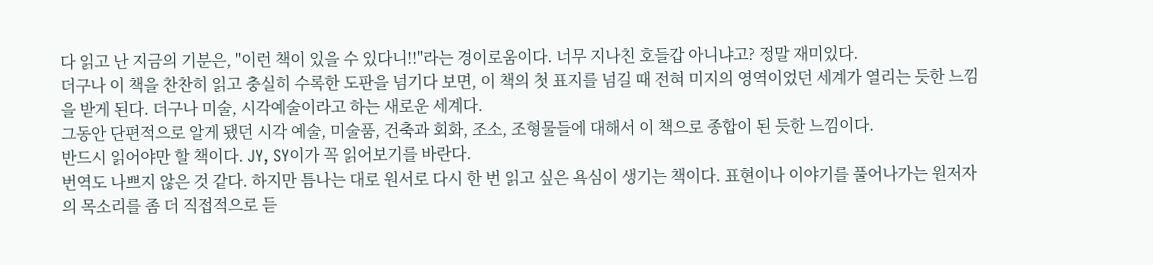다 읽고 난 지금의 기분은, "이런 책이 있을 수 있다니!!"라는 경이로움이다. 너무 지나친 호들갑 아니냐고? 정말 재미있다.
더구나 이 책을 찬찬히 읽고 충실히 수록한 도판을 넘기다 보면, 이 책의 첫 표지를 넘길 때 전혀 미지의 영역이었던 세계가 열리는 듯한 느낌을 받게 된다. 더구나 미술, 시각예술이라고 하는 새로운 세계다.
그동안 단편적으로 알게 됐던 시각 예술, 미술품, 건축과 회화, 조소, 조형물들에 대해서 이 책으로 종합이 된 듯한 느낌이다.
반드시 읽어야만 할 책이다. JY, SY이가 꼭 읽어보기를 바란다.
번역도 나쁘지 않은 것 같다. 하지만 틈나는 대로 원서로 다시 한 번 읽고 싶은 욕심이 생기는 책이다. 표현이나 이야기를 풀어나가는 원저자의 목소리를 좀 더 직접적으로 듣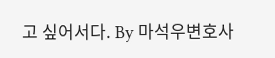고 싶어서다. By 마석우변호사